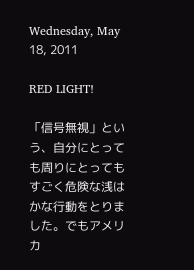Wednesday, May 18, 2011

RED LIGHT!

「信号無視」という、自分にとっても周りにとってもすごく危険な浅はかな行動をとりました。でもアメリカ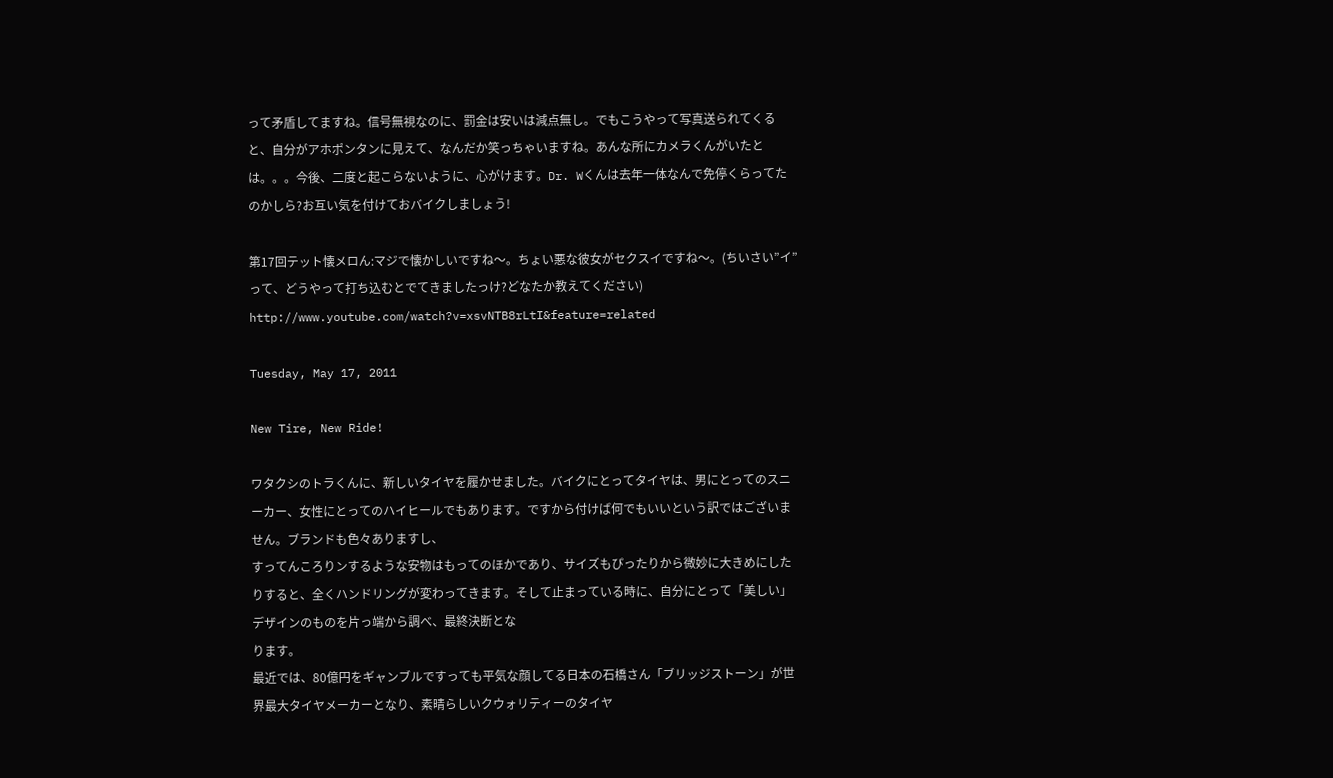って矛盾してますね。信号無視なのに、罰金は安いは減点無し。でもこうやって写真送られてくると、自分がアホポンタンに見えて、なんだか笑っちゃいますね。あんな所にカメラくんがいたとは。。。今後、二度と起こらないように、心がけます。Dr. Wくんは去年一体なんで免停くらってたのかしら?お互い気を付けておバイクしましょう!

第17回テット懐メロん:マジで懐かしいですね〜。ちょい悪な彼女がセクスイですね〜。(ちいさい”イ”って、どうやって打ち込むとでてきましたっけ?どなたか教えてください)
http://www.youtube.com/watch?v=xsvNTB8rLtI&feature=related

Tuesday, May 17, 2011

New Tire, New Ride!

ワタクシのトラくんに、新しいタイヤを履かせました。バイクにとってタイヤは、男にとってのスニーカー、女性にとってのハイヒールでもあります。ですから付けば何でもいいという訳ではございません。ブランドも色々ありますし、
すってんころりンするような安物はもってのほかであり、サイズもぴったりから微妙に大きめにしたりすると、全くハンドリングが変わってきます。そして止まっている時に、自分にとって「美しい」デザインのものを片っ端から調べ、最終決断とな
ります。
最近では、80億円をギャンブルですっても平気な顔してる日本の石橋さん「ブリッジストーン」が世界最大タイヤメーカーとなり、素晴らしいクウォリティーのタイヤ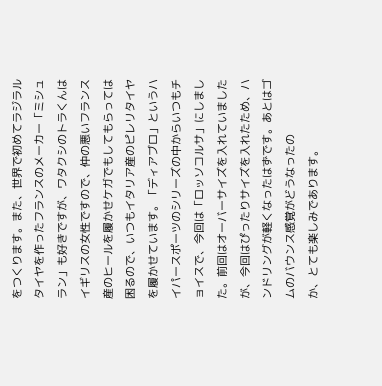をつくります。また、世界で初めてラジラルタイヤを作ったフランスのメーカー「ミシュラン」も好きですが、ワタクシのトラくんはイギリスの女性ですので、仲の悪いフランス産のヒールを履かせケガでもしてもらっては困るので、いつもイタリア産のピレリタイヤを履かせています。「ディアブロ」というハイパースポーツのシリーズの中からいつもチョイスで、今回は「ロッソコルサ」にしました。前回はオーバーサイズを入れていましたが、今回はぴったりサイズを入れたため、ハンドリングが軽くなったはずです。あとはゴムのバウンス感覚がどうなったの
か、とても楽しみであります。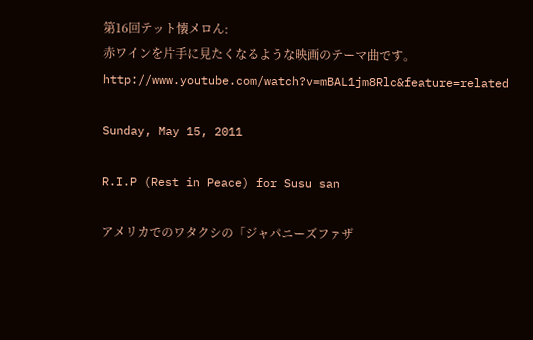第16回テット懐メロん:
赤ワインを片手に見たくなるような映画のテーマ曲です。
http://www.youtube.com/watch?v=mBAL1jm8Rlc&feature=related

Sunday, May 15, 2011

R.I.P (Rest in Peace) for Susu san

アメリカでのワタクシの「ジャパニーズファザ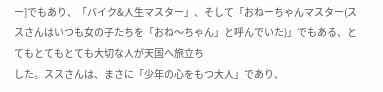ー]でもあり、「バイク&人生マスター」、そして「おねーちゃんマスター(ススさんはいつも女の子たちを「おね〜ちゃん」と呼んでいた)」でもある、とてもとてもとても大切な人が天国へ旅立ち
した。ススさんは、まさに「少年の心をもつ大人」であり、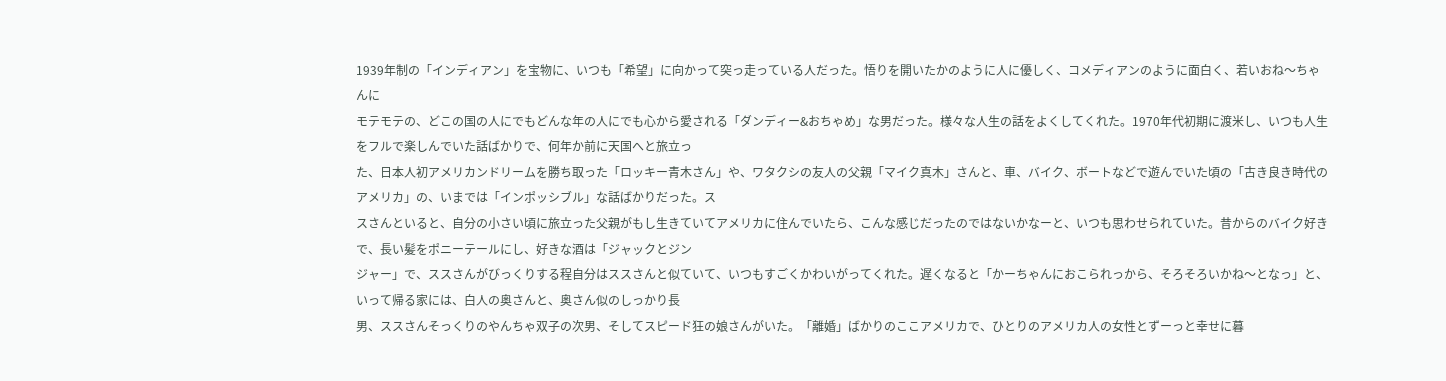1939年制の「インディアン」を宝物に、いつも「希望」に向かって突っ走っている人だった。悟りを開いたかのように人に優しく、コメディアンのように面白く、若いおね〜ちゃんに
モテモテの、どこの国の人にでもどんな年の人にでも心から愛される「ダンディー&おちゃめ」な男だった。様々な人生の話をよくしてくれた。1970年代初期に渡米し、いつも人生をフルで楽しんでいた話ばかりで、何年か前に天国へと旅立っ
た、日本人初アメリカンドリームを勝ち取った「ロッキー青木さん」や、ワタクシの友人の父親「マイク真木」さんと、車、バイク、ボートなどで遊んでいた頃の「古き良き時代のアメリカ」の、いまでは「インポッシブル」な話ばかりだった。ス
スさんといると、自分の小さい頃に旅立った父親がもし生きていてアメリカに住んでいたら、こんな感じだったのではないかなーと、いつも思わせられていた。昔からのバイク好きで、長い髪をポニーテールにし、好きな酒は「ジャックとジン
ジャー」で、ススさんがびっくりする程自分はススさんと似ていて、いつもすごくかわいがってくれた。遅くなると「かーちゃんにおこられっから、そろそろいかね〜となっ」と、いって帰る家には、白人の奥さんと、奥さん似のしっかり長
男、ススさんそっくりのやんちゃ双子の次男、そしてスピード狂の娘さんがいた。「離婚」ばかりのここアメリカで、ひとりのアメリカ人の女性とずーっと幸せに暮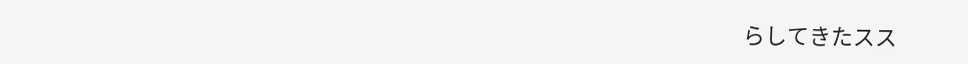らしてきたスス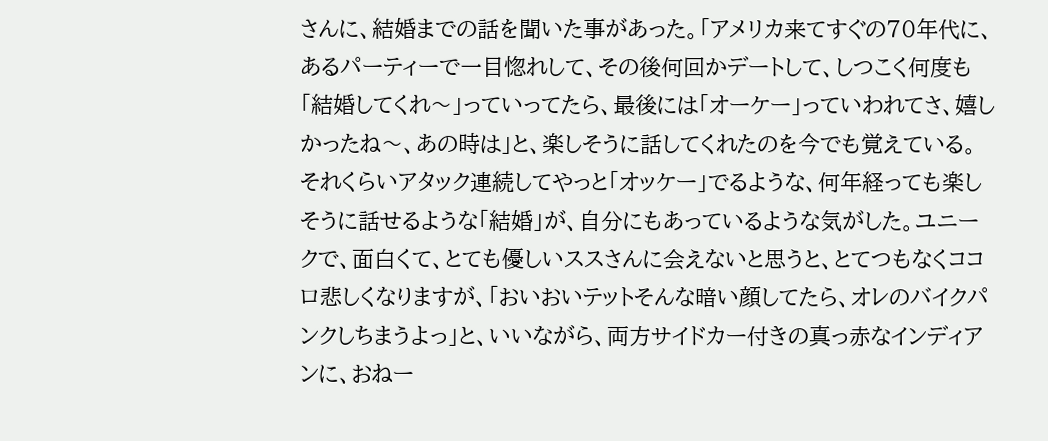さんに、結婚までの話を聞いた事があった。「アメリカ来てすぐの70年代に、あるパーティーで一目惚れして、その後何回かデートして、しつこく何度も「結婚してくれ〜」っていってたら、最後には「オーケー」っていわれてさ、嬉しかったね〜、あの時は」と、楽しそうに話してくれたのを今でも覚えている。それくらいアタック連続してやっと「オッケー」でるような、何年経っても楽しそうに話せるような「結婚」が、自分にもあっているような気がした。ユニークで、面白くて、とても優しいススさんに会えないと思うと、とてつもなくココロ悲しくなりますが、「おいおいテットそんな暗い顔してたら、オレのバイクパンクしちまうよっ」と、いいながら、両方サイドカー付きの真っ赤なインディアンに、おねー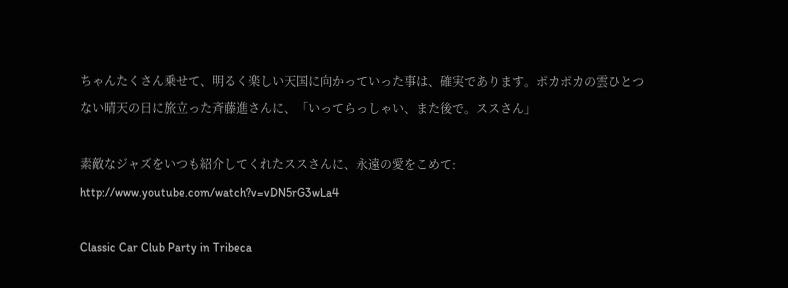ちゃんたくさん乗せて、明るく楽しい天国に向かっていった事は、確実であります。ポカポカの雲ひとつない晴天の日に旅立った斉藤進さんに、「いってらっしゃい、また後で。ススさん」

素敵なジャズをいつも紹介してくれたススさんに、永遠の愛をこめて:
http://www.youtube.com/watch?v=vDN5rG3wLa4

Classic Car Club Party in Tribeca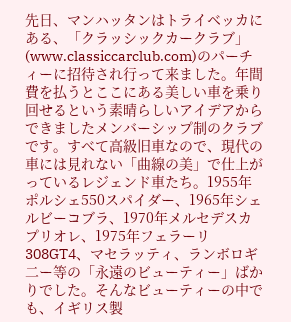先日、マンハッタンはトライベッカにある、「クラッシックカークラブ」(www.classiccarclub.com)のパーチィーに招待され行って来ました。年間費を払うとここにある美しい車を乗り回せるという素晴らしいアイデアからできましたメンバーシップ制のクラブです。すべて高級旧車なので、現代の車には見れない「曲線の美」で仕上がっているレジェンド車たち。1955年ポルシェ550スパイダー、1965年シェルビーコブラ、1970年メルセデスカプリオレ、1975年フェラーリ308GT4、マセラッティ、ランボロギ二ー等の「永遠のビューティー」ばかりでした。そんなビューティーの中でも、イギリス製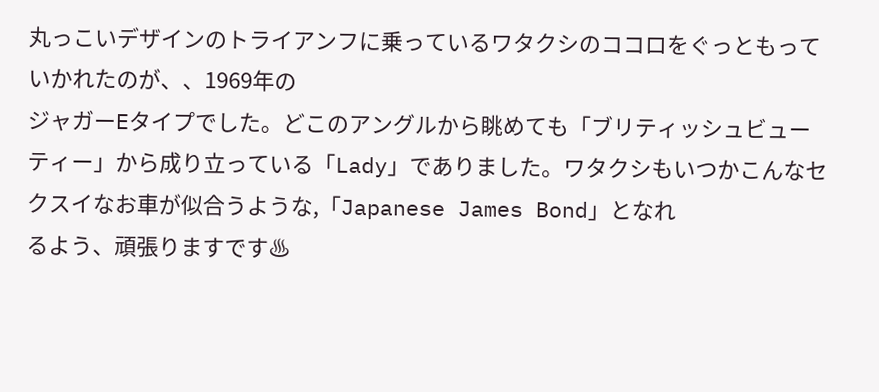丸っこいデザインのトライアンフに乗っているワタクシのココロをぐっともっていかれたのが、、1969年の
ジャガーEタイプでした。どこのアングルから眺めても「ブリティッシュビューティー」から成り立っている「Lady」でありました。ワタクシもいつかこんなセクスイなお車が似合うような,「Japanese James Bond」となれ
るよう、頑張りますです♨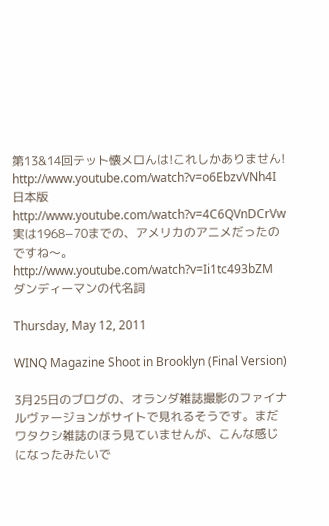第13&14回テット懐メロんは!これしかありません!
http://www.youtube.com/watch?v=o6EbzvVNh4I 日本版
http://www.youtube.com/watch?v=4C6QVnDCrVw 実は1968−70までの、アメリカのアニメだったのですね〜。
http://www.youtube.com/watch?v=Ii1tc493bZM ダンディーマンの代名詞

Thursday, May 12, 2011

WINQ Magazine Shoot in Brooklyn (Final Version)

3月25日のブログの、オランダ雑誌撮影のファイナルヴァージョンがサイトで見れるそうです。まだワタクシ雑誌のほう見ていませんが、こんな感じになったみたいで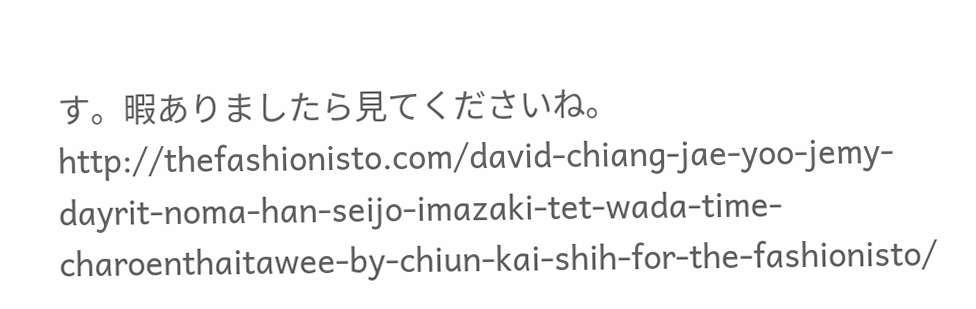す。暇ありましたら見てくださいね。
http://thefashionisto.com/david-chiang-jae-yoo-jemy-dayrit-noma-han-seijo-imazaki-tet-wada-time-charoenthaitawee-by-chiun-kai-shih-for-the-fashionisto/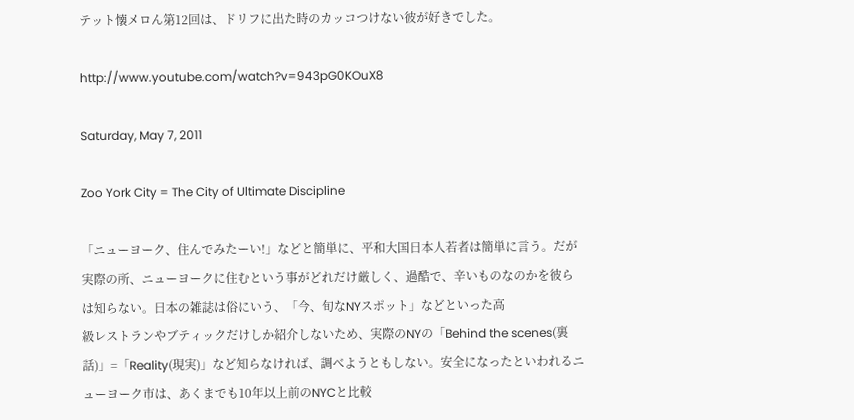テット懐メロん第12回は、ドリフに出た時のカッコつけない彼が好きでした。

http://www.youtube.com/watch?v=943pG0KOuX8

Saturday, May 7, 2011

Zoo York City = The City of Ultimate Discipline

「ニューヨーク、住んでみたーい!」などと簡単に、平和大国日本人若者は簡単に言う。だが実際の所、ニューヨークに住むという事がどれだけ厳しく、過酷で、辛いものなのかを彼らは知らない。日本の雑誌は俗にいう、「今、旬なNYスポット」などといった高
級レストランやブティックだけしか紹介しないため、実際のNYの「Behind the scenes(裏話)」=「Reality(現実)」など知らなければ、調べようともしない。安全になったといわれるニューヨーク市は、あくまでも10年以上前のNYCと比較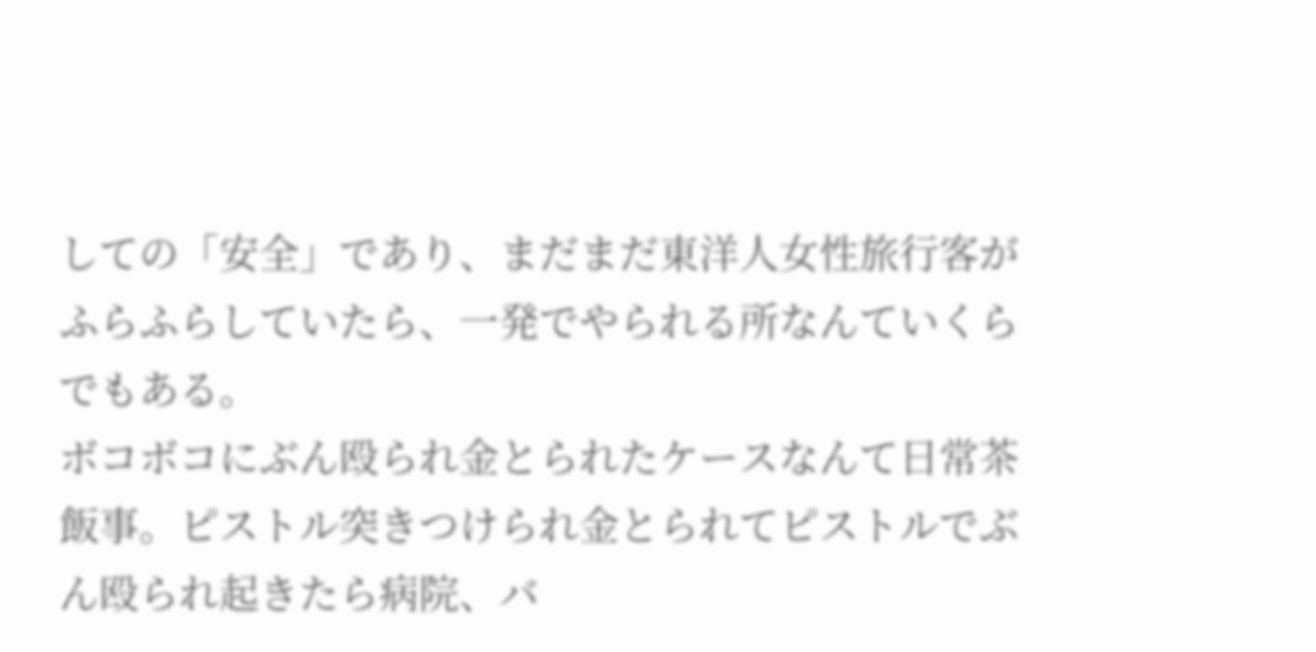しての「安全」であり、まだまだ東洋人女性旅行客がふらふらしていたら、一発でやられる所なんていくらでもある。
ボコボコにぶん殴られ金とられたケースなんて日常茶飯事。ピストル突きつけられ金とられてピストルでぶん殴られ起きたら病院、バ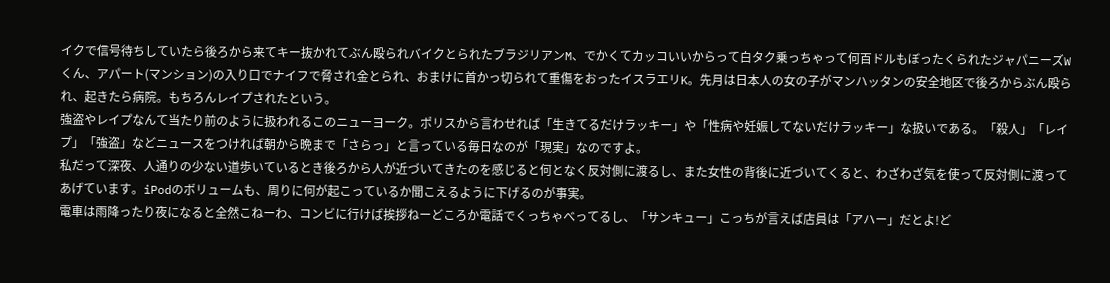イクで信号待ちしていたら後ろから来てキー抜かれてぶん殴られバイクとられたブラジリアンM、でかくてカッコいいからって白タク乗っちゃって何百ドルもぼったくられたジャパニーズWくん、アパート(マンション)の入り口でナイフで脅され金とられ、おまけに首かっ切られて重傷をおったイスラエリK。先月は日本人の女の子がマンハッタンの安全地区で後ろからぶん殴られ、起きたら病院。もちろんレイプされたという。
強盗やレイプなんて当たり前のように扱われるこのニューヨーク。ポリスから言わせれば「生きてるだけラッキー」や「性病や妊娠してないだけラッキー」な扱いである。「殺人」「レイプ」「強盗」などニュースをつければ朝から晩まで「さらっ」と言っている毎日なのが「現実」なのですよ。
私だって深夜、人通りの少ない道歩いているとき後ろから人が近づいてきたのを感じると何となく反対側に渡るし、また女性の背後に近づいてくると、わざわざ気を使って反対側に渡ってあげています。iPodのボリュームも、周りに何が起こっているか聞こえるように下げるのが事実。
電車は雨降ったり夜になると全然こねーわ、コンビに行けば挨拶ねーどころか電話でくっちゃべってるし、「サンキュー」こっちが言えば店員は「アハー」だとよ!ど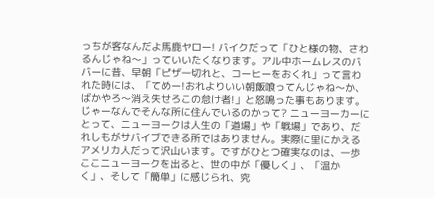っちが客なんだよ馬鹿ヤロー! バイクだって「ひと様の物、さわるんじゃね〜」っていいたくなります。アル中ホームレスのババーに昔、早朝「ピザ一切れと、コーヒーをおくれ」って言われた時には、「てめー!おれよりいい朝飯喰ってんじゃね〜か、ばかやろ〜消え失せろこの怠け者!」と怒鳴った事もあります。
じゃーなんでそんな所に住んでいるのかって? ニューヨーカーにとって、ニューヨークは人生の「道場」や「戦場」であり、だれしもがサバイブできる所ではありません。実際に里にかえるアメリカ人だって沢山います。ですがひとつ確実なのは、一歩ここニューヨークを出ると、世の中が「優しく」、「温かく」、そして「簡単」に感じられ、究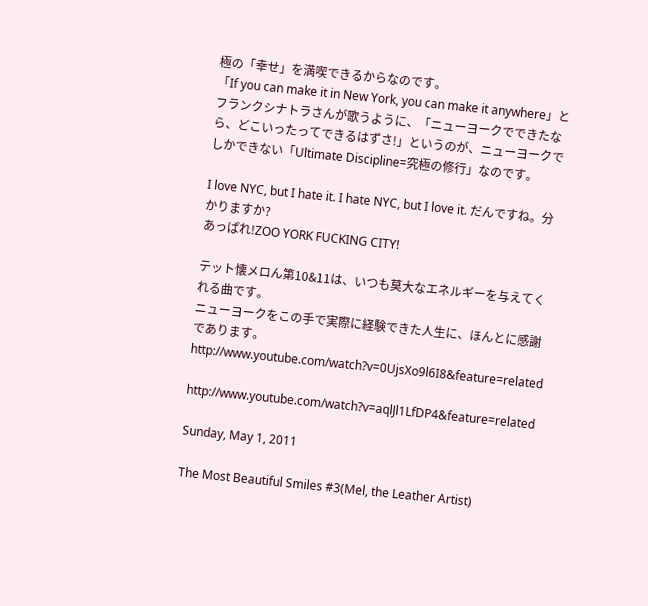極の「幸せ」を満喫できるからなのです。
「If you can make it in New York, you can make it anywhere」とフランクシナトラさんが歌うように、「ニューヨークでできたなら、どこいったってできるはずさ!」というのが、ニューヨークでしかできない「Ultimate Discipline=究極の修行」なのです。

I love NYC, but I hate it. I hate NYC, but I love it. だんですね。分かりますか?
あっぱれ!ZOO YORK FUCKING CITY!

テット懐メロん第10&11は、いつも莫大なエネルギーを与えてくれる曲です。
ニューヨークをこの手で実際に経験できた人生に、ほんとに感謝であります。
http://www.youtube.com/watch?v=0UjsXo9l6I8&feature=related

http://www.youtube.com/watch?v=aqlJl1LfDP4&feature=related

Sunday, May 1, 2011

The Most Beautiful Smiles #3(Mel, the Leather Artist)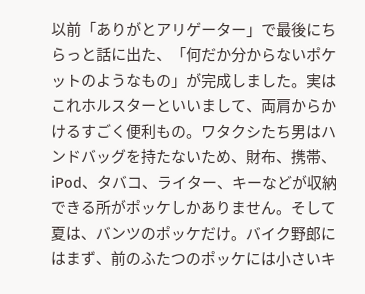以前「ありがとアリゲーター」で最後にちらっと話に出た、「何だか分からないポケットのようなもの」が完成しました。実はこれホルスターといいまして、両肩からかけるすごく便利もの。ワタクシたち男はハンドバッグを持たないため、財布、携帯、iPod、タバコ、ライター、キーなどが収納できる所がポッケしかありません。そして夏は、バンツのポッケだけ。バイク野郎にはまず、前のふたつのポッケには小さいキ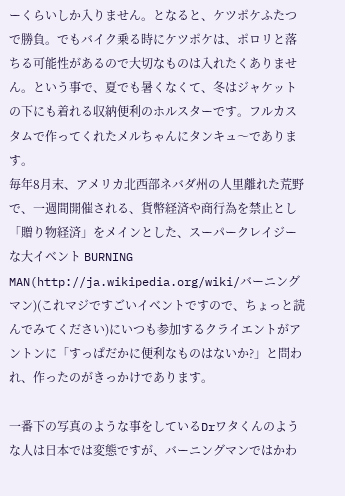ーくらいしか入りません。となると、ケツポケふたつで勝負。でもバイク乗る時にケツポケは、ポロリと落ちる可能性があるので大切なものは入れたくありません。という事で、夏でも暑くなくて、冬はジャケットの下にも着れる収納便利のホルスターです。フルカスタムで作ってくれたメルちゃんにタンキュ〜であります。
毎年8月末、アメリカ北西部ネバダ州の人里離れた荒野で、一週間開催される、貨幣経済や商行為を禁止とし「贈り物経済」をメインとした、スーパークレイジーな大イベント BURNING MAN(http://ja.wikipedia.org/wiki/バーニングマン)(これマジですごいイベントですので、ちょっと読んでみてください)にいつも参加するクライエントがアントンに「すっぱだかに便利なものはないか?」と問われ、作ったのがきっかけであります。

一番下の写真のような事をしているDrワタくんのような人は日本では変態ですが、バーニングマンではかわ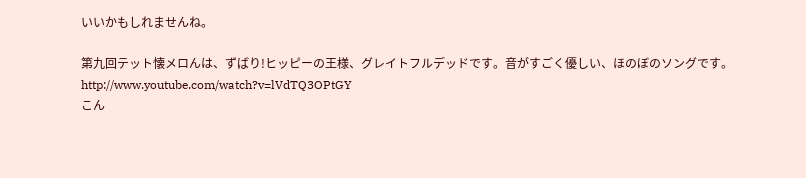いいかもしれませんね。

第九回テット懐メロんは、ずばり!ヒッピーの王様、グレイトフルデッドです。音がすごく優しい、ほのぼのソングです。
http://www.youtube.com/watch?v=lVdTQ3OPtGY
こん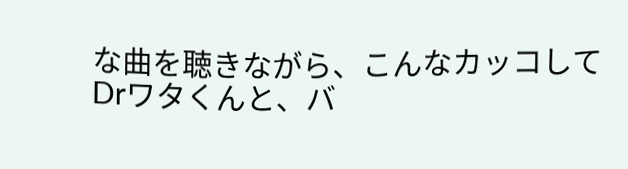な曲を聴きながら、こんなカッコしてDrワタくんと、バ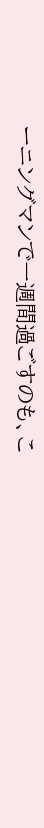ーニングマンで一週間過ごすのも、こ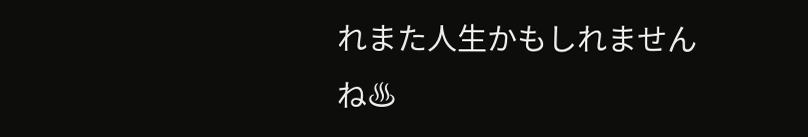れまた人生かもしれませんね♨